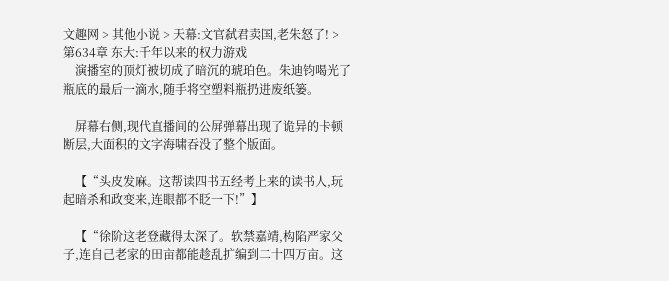文趣网 > 其他小说 > 天幕:文官弑君卖国,老朱怒了! > 第634章 东大:千年以来的权力游戏
    演播室的顶灯被切成了暗沉的琥珀色。朱迪钧喝光了瓶底的最后一滴水,随手将空塑料瓶扔进废纸篓。

    屏幕右侧,现代直播间的公屏弹幕出现了诡异的卡顿断层,大面积的文字海啸吞没了整个版面。

    【“头皮发麻。这帮读四书五经考上来的读书人,玩起暗杀和政变来,连眼都不眨一下!”】

    【“徐阶这老登藏得太深了。软禁嘉靖,构陷严家父子,连自己老家的田亩都能趁乱扩编到二十四万亩。这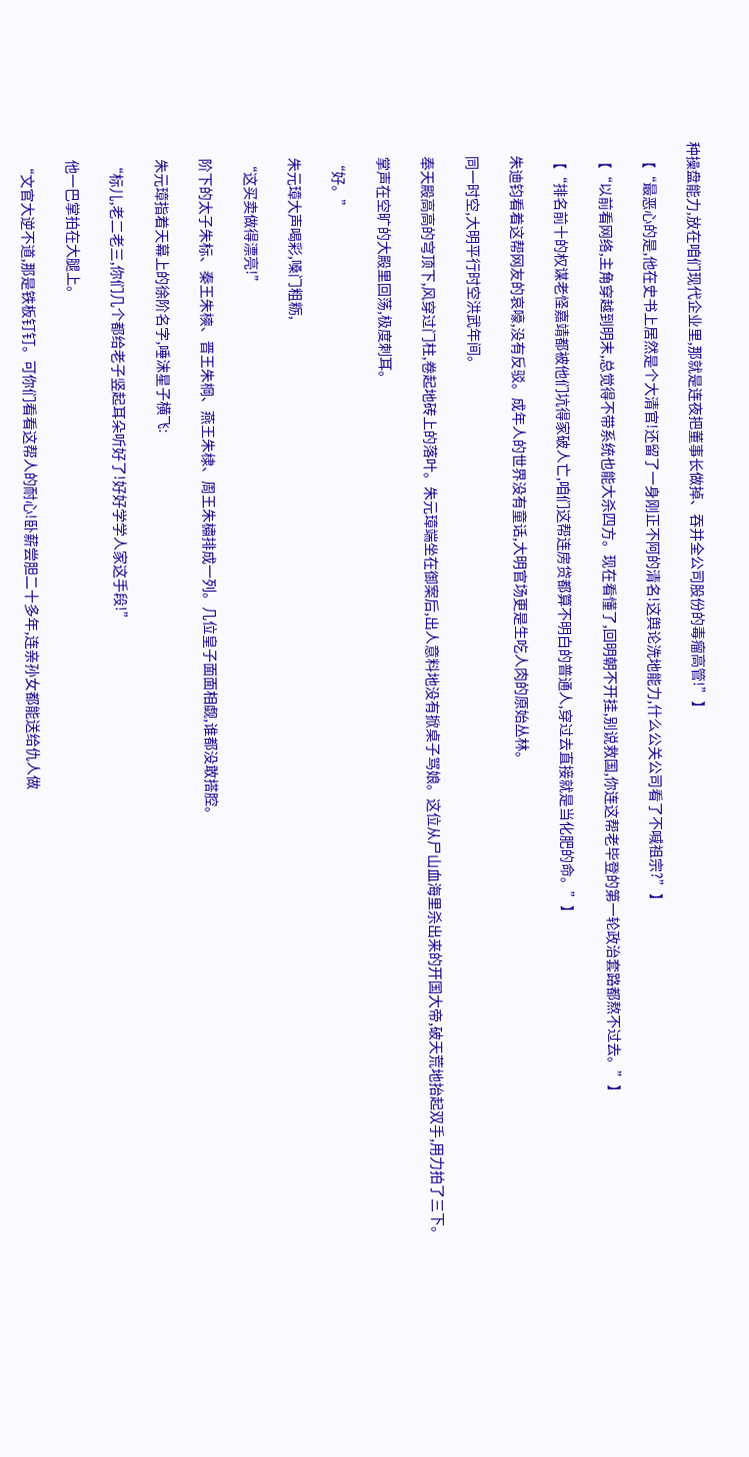种操盘能力,放在咱们现代企业里,那就是连夜把董事长做掉、吞并全公司股份的毒瘤高管!”】

    【“最恶心的是,他在史书上居然是个大清官!还留了一身刚正不阿的清名!这舆论洗地能力,什么公关公司看了不喊祖宗?”】

    【“以前看网络,主角穿越到明末,总觉得不带系统也能大杀四方。现在看懂了,回明朝不开挂,别说救国,你连这帮老毕登的第一轮政治套路都熬不过去。”】

    【“排名前十的权谋老怪嘉靖都被他们坑得家破人亡,咱们这帮连房贷都算不明白的普通人,穿过去直接就是当化肥的命。”】

    朱迪钧看着这帮网友的哀嚎,没有反驳。成年人的世界没有童话,大明官场更是生吃人肉的原始丛林。

    同一时空,大明平行时空洪武年间。

    奉天殿高高的穹顶下,风穿过门柱,卷起地砖上的落叶。朱元璋端坐在御案后,出人意料地没有掀桌子骂娘。这位从尸山血海里杀出来的开国大帝,破天荒地抬起双手,用力拍了三下。

    掌声在空旷的大殿里回荡,极度刺耳。

    “好。”

    朱元璋大声喝彩,嗓门粗粝,

    “这买卖做得漂亮!”

    阶下的太子朱标、秦王朱樉、晋王朱棡、燕王朱棣、周王朱橚排成一列。几位皇子面面相觑,谁都没敢搭腔。

    朱元璋指着天幕上的徐阶名字,唾沫星子横飞:

    “标儿,老二老三,你们几个都给老子竖起耳朵听好了!好好学学人家这手段!”

    他一巴掌拍在大腿上。

    “文官大逆不道,那是铁板钉钉。可你们看看这帮人的耐心!卧薪尝胆二十多年,连亲孙女都能送给仇人做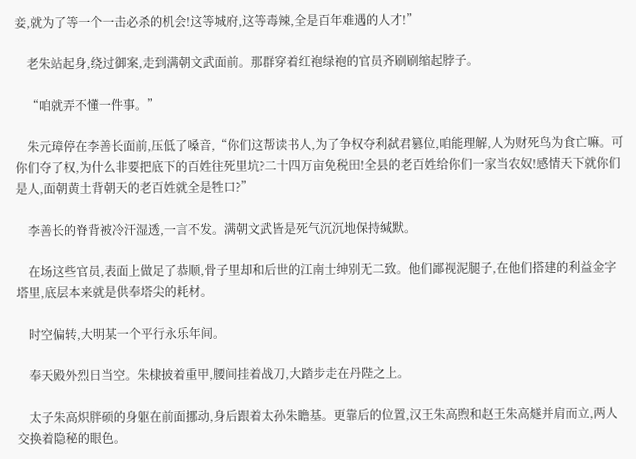妾,就为了等一个一击必杀的机会!这等城府,这等毒辣,全是百年难遇的人才!”

    老朱站起身,绕过御案,走到满朝文武面前。那群穿着红袍绿袍的官员齐刷刷缩起脖子。

    “咱就弄不懂一件事。”

    朱元璋停在李善长面前,压低了嗓音,“你们这帮读书人,为了争权夺利弑君篡位,咱能理解,人为财死鸟为食亡嘛。可你们夺了权,为什么非要把底下的百姓往死里坑?二十四万亩免税田!全县的老百姓给你们一家当农奴!感情天下就你们是人,面朝黄土背朝天的老百姓就全是牲口?”

    李善长的脊背被冷汗湿透,一言不发。满朝文武皆是死气沉沉地保持缄默。

    在场这些官员,表面上做足了恭顺,骨子里却和后世的江南士绅别无二致。他们鄙视泥腿子,在他们搭建的利益金字塔里,底层本来就是供奉塔尖的耗材。

    时空偏转,大明某一个平行永乐年间。

    奉天殿外烈日当空。朱棣披着重甲,腰间挂着战刀,大踏步走在丹陛之上。

    太子朱高炽胖硕的身躯在前面挪动,身后跟着太孙朱瞻基。更靠后的位置,汉王朱高煦和赵王朱高燧并肩而立,两人交换着隐秘的眼色。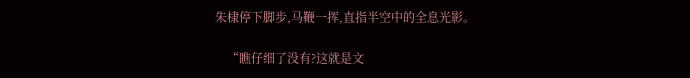朱棣停下脚步,马鞭一挥,直指半空中的全息光影。

    “瞧仔细了没有?这就是文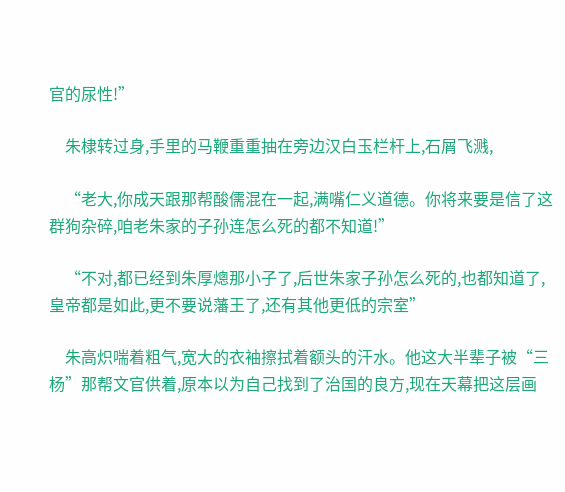官的尿性!”

    朱棣转过身,手里的马鞭重重抽在旁边汉白玉栏杆上,石屑飞溅,

    “老大,你成天跟那帮酸儒混在一起,满嘴仁义道德。你将来要是信了这群狗杂碎,咱老朱家的子孙连怎么死的都不知道!”

    “不对,都已经到朱厚熜那小子了,后世朱家子孙怎么死的,也都知道了,皇帝都是如此,更不要说藩王了,还有其他更低的宗室”

    朱高炽喘着粗气,宽大的衣袖擦拭着额头的汗水。他这大半辈子被“三杨”那帮文官供着,原本以为自己找到了治国的良方,现在天幕把这层画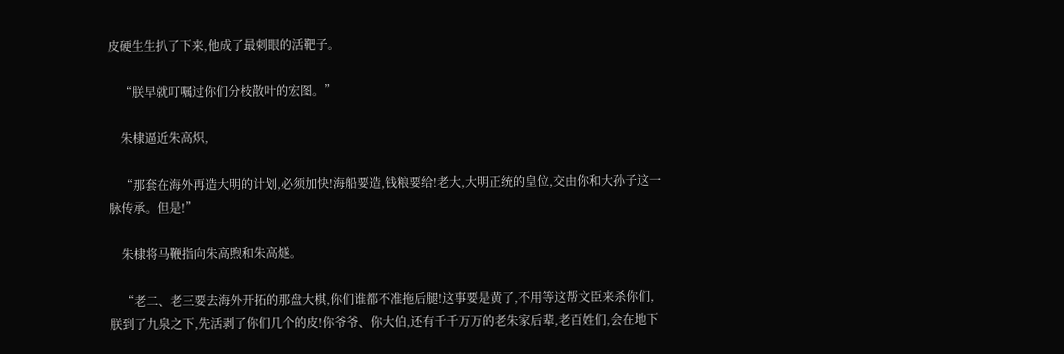皮硬生生扒了下来,他成了最刺眼的活靶子。

    “朕早就叮嘱过你们分枝散叶的宏图。”

    朱棣逼近朱高炽,

    “那套在海外再造大明的计划,必须加快!海船要造,钱粮要给!老大,大明正统的皇位,交由你和大孙子这一脉传承。但是!”

    朱棣将马鞭指向朱高煦和朱高燧。

    “老二、老三要去海外开拓的那盘大棋,你们谁都不准拖后腿!这事要是黄了,不用等这帮文臣来杀你们,朕到了九泉之下,先活剥了你们几个的皮!你爷爷、你大伯,还有千千万万的老朱家后辈,老百姓们,会在地下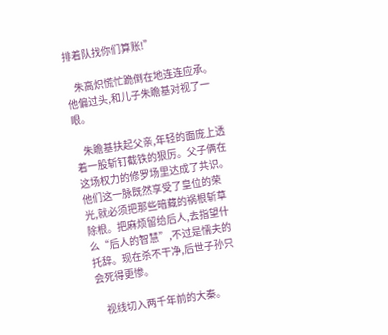排着队找你们算账!”

    朱高炽慌忙跪倒在地连连应承。他偏过头,和儿子朱瞻基对视了一眼。

    朱瞻基扶起父亲,年轻的面庞上透着一股斩钉截铁的狠厉。父子俩在这场权力的修罗场里达成了共识。他们这一脉既然享受了皇位的荣光,就必须把那些暗藏的祸根斩草除根。把麻烦留给后人,去指望什么“后人的智慧”,不过是懦夫的托辞。现在杀不干净,后世子孙只会死得更惨。

    视线切入两千年前的大秦。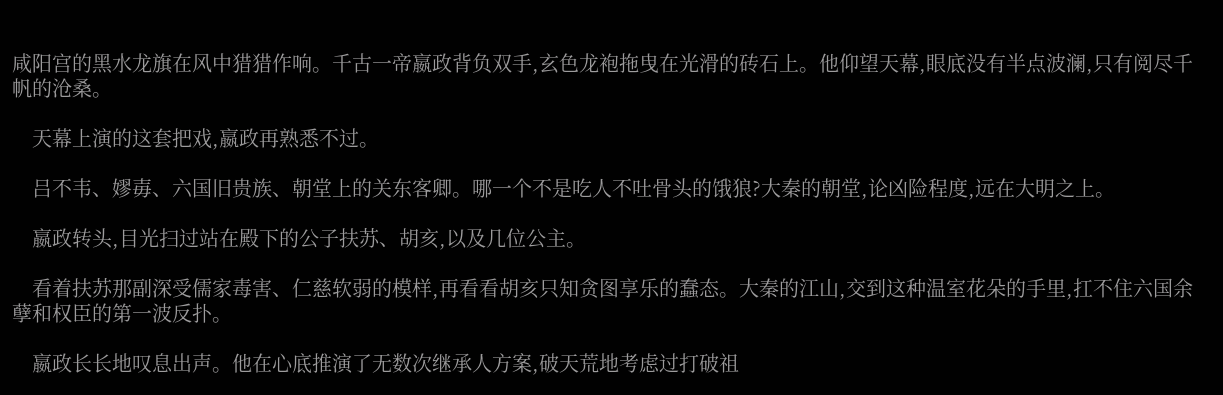咸阳宫的黑水龙旗在风中猎猎作响。千古一帝嬴政背负双手,玄色龙袍拖曳在光滑的砖石上。他仰望天幕,眼底没有半点波澜,只有阅尽千帆的沧桑。

    天幕上演的这套把戏,嬴政再熟悉不过。

    吕不韦、嫪毐、六国旧贵族、朝堂上的关东客卿。哪一个不是吃人不吐骨头的饿狼?大秦的朝堂,论凶险程度,远在大明之上。

    嬴政转头,目光扫过站在殿下的公子扶苏、胡亥,以及几位公主。

    看着扶苏那副深受儒家毒害、仁慈软弱的模样,再看看胡亥只知贪图享乐的蠢态。大秦的江山,交到这种温室花朵的手里,扛不住六国余孽和权臣的第一波反扑。

    嬴政长长地叹息出声。他在心底推演了无数次继承人方案,破天荒地考虑过打破祖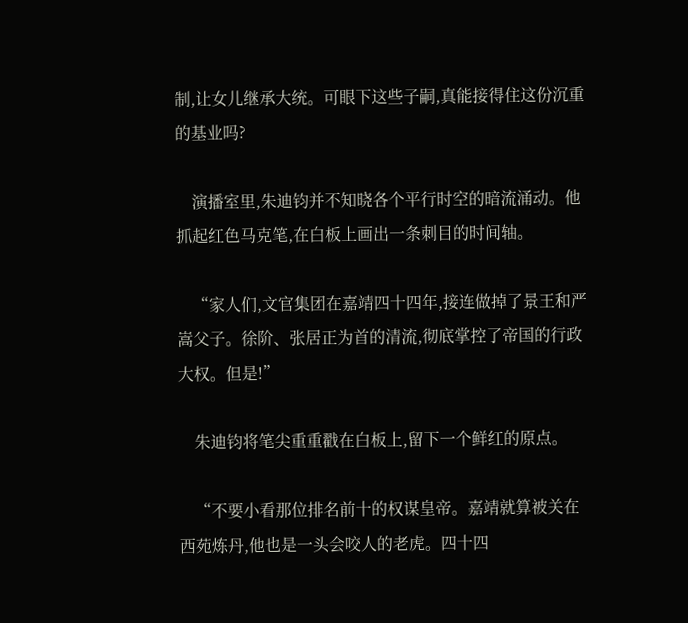制,让女儿继承大统。可眼下这些子嗣,真能接得住这份沉重的基业吗?

    演播室里,朱迪钧并不知晓各个平行时空的暗流涌动。他抓起红色马克笔,在白板上画出一条刺目的时间轴。

    “家人们,文官集团在嘉靖四十四年,接连做掉了景王和严嵩父子。徐阶、张居正为首的清流,彻底掌控了帝国的行政大权。但是!”

    朱迪钧将笔尖重重戳在白板上,留下一个鲜红的原点。

    “不要小看那位排名前十的权谋皇帝。嘉靖就算被关在西苑炼丹,他也是一头会咬人的老虎。四十四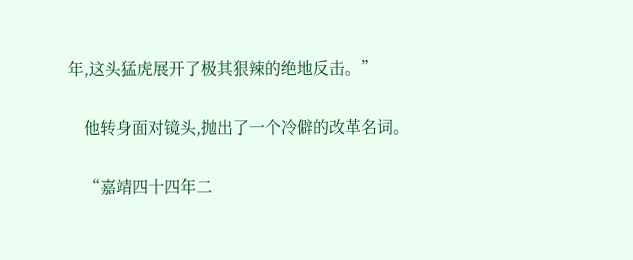年,这头猛虎展开了极其狠辣的绝地反击。”

    他转身面对镜头,抛出了一个冷僻的改革名词。

    “嘉靖四十四年二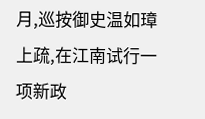月,巡按御史温如璋上疏,在江南试行一项新政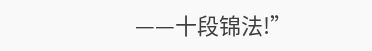——十段锦法!”